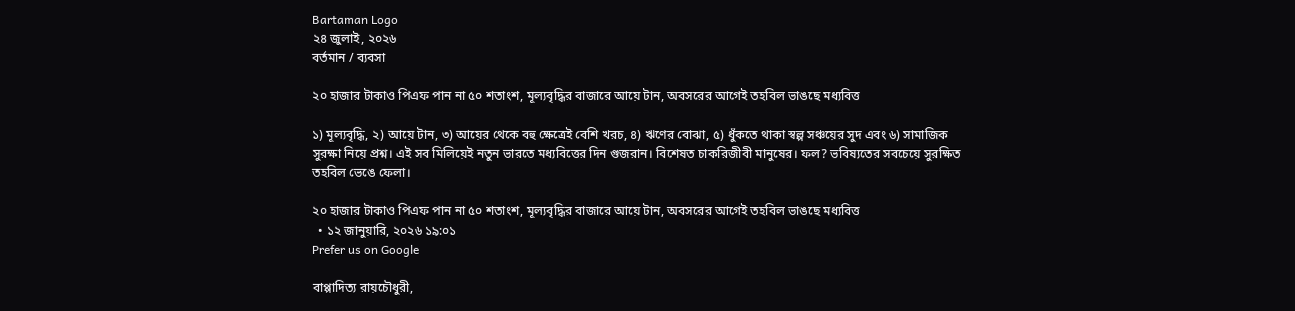Bartaman Logo
২৪ জুলাই, ২০২৬
বর্তমান / ব্যবসা

২০ হাজার টাকাও পিএফ পান না ৫০ শতাংশ, মূল্যবৃদ্ধির বাজারে আয়ে টান, অবসরের আগেই তহবিল ভাঙছে মধ্যবিত্ত

১) মূল্যবৃদ্ধি, ২) আয়ে টান, ৩) আয়ের থেকে বহু ক্ষেত্রেই বেশি খরচ, ৪) ঋণের বোঝা, ৫) ধুঁকতে থাকা স্বল্প সঞ্চয়ের সুদ এবং ৬) সামাজিক সুরক্ষা নিয়ে প্রশ্ন। এই সব মিলিয়েই নতুন ভারতে মধ্যবিত্তের দিন গুজরান। বিশেষত চাকরিজীবী মানুষের। ফল? ভবিষ্যতের সবচেয়ে সুরক্ষিত তহবিল ভেঙে ফেলা।

২০ হাজার টাকাও পিএফ পান না ৫০ শতাংশ, মূল্যবৃদ্ধির বাজারে আয়ে টান, অবসরের আগেই তহবিল ভাঙছে মধ্যবিত্ত
  • ১২ জানুয়ারি, ২০২৬ ১৯:০১
Prefer us on Google

বাপ্পাদিত্য রায়চৌধুরী,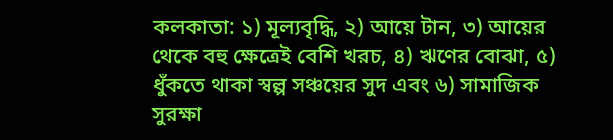কলকাতা: ১) মূল্যবৃদ্ধি, ২) আয়ে টান, ৩) আয়ের থেকে বহু ক্ষেত্রেই বেশি খরচ, ৪) ঋণের বোঝা, ৫) ধুঁকতে থাকা স্বল্প সঞ্চয়ের সুদ এবং ৬) সামাজিক সুরক্ষা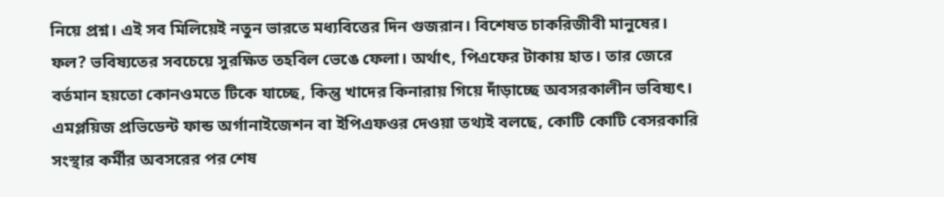নিয়ে প্রশ্ন। এই সব মিলিয়েই নতুন ভারতে মধ্যবিত্তের দিন গুজরান। বিশেষত চাকরিজীবী মানুষের। ফল? ভবিষ্যতের সবচেয়ে সুরক্ষিত তহবিল ভেঙে ফেলা। অর্থাৎ, পিএফের টাকায় হাত। তার জেরে বর্তমান হয়তো কোনওমতে টিকে যাচ্ছে, কিন্তু খাদের কিনারায় গিয়ে দাঁড়াচ্ছে অবসরকালীন ভবিষ্যৎ। এমপ্লয়িজ প্রভিডেন্ট ফান্ড অর্গানাইজেশন বা ইপিএফওর দেওয়া তথ্যই বলছে, কোটি কোটি বেসরকারি সংস্থার কর্মীর অবসরের পর শেষ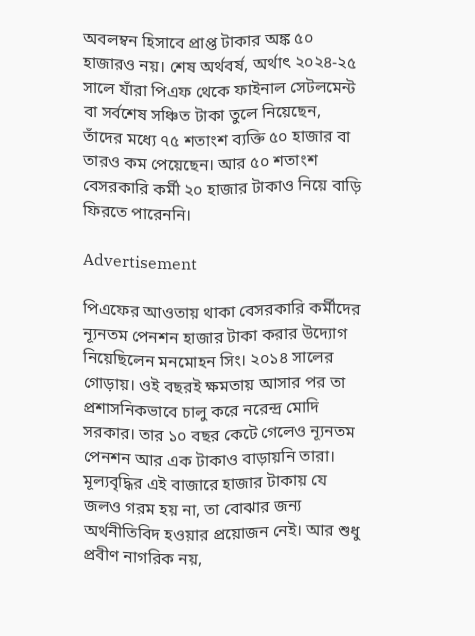অবলম্বন হিসাবে প্রাপ্ত টাকার অঙ্ক ৫০ হাজারও নয়। শেষ অর্থবর্ষ, অর্থাৎ ২০২৪-২৫ সালে যাঁরা পিএফ থেকে ফাইনাল সেটলমেন্ট বা সর্বশেষ সঞ্চিত টাকা তুলে নিয়েছেন, তাঁদের মধ্যে ৭৫ শতাংশ ব্যক্তি ৫০ হাজার বা তারও কম পেয়েছেন। আর ৫০ শতাংশ বেসরকারি কর্মী ২০ হাজার টাকাও নিয়ে বাড়ি ফিরতে পারেননি।

Advertisement

পিএফের আওতায় থাকা বেসরকারি কর্মীদের ন্যূনতম পেনশন হাজার টাকা করার উদ্যোগ নিয়েছিলেন মনমোহন সিং। ২০১৪ সালের গোড়ায়। ওই বছরই ক্ষমতায় আসার পর তা প্রশাসনিকভাবে চালু করে নরেন্দ্র মোদি সরকার। তার ১০ বছর কেটে গেলেও ন্যূনতম পেনশন আর এক টাকাও বাড়ায়নি তারা। মূল্যবৃদ্ধির এই বাজারে হাজার টাকায় যে জলও গরম হয় না, তা বোঝার জন্য অর্থনীতিবিদ হওয়ার প্রয়োজন নেই। আর শুধু প্রবীণ নাগরিক নয়,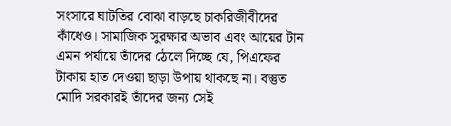সংসারে ঘাটতির বোঝা বাড়ছে চাকরিজীবীদের কাঁধেও। সামাজিক সুরক্ষার অভাব এবং আয়ের টান এমন পর্যায়ে তাঁদের ঠেলে দিচ্ছে যে, পিএফের টাকায় হাত দেওয়া ছাড়া উপায় থাকছে না। বস্তুত মোদি সরকারই তাঁদের জন্য সেই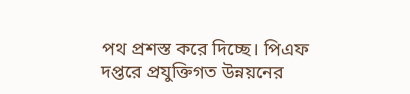পথ প্রশস্ত করে দিচ্ছে। পিএফ দপ্তরে প্রযুক্তিগত উন্নয়নের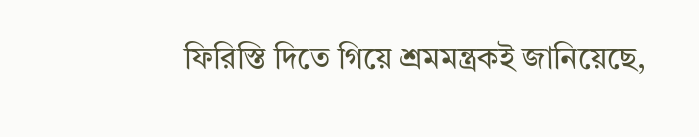ফিরিস্তি দিতে গিয়ে শ্রমমন্ত্রকই জানিয়েছে,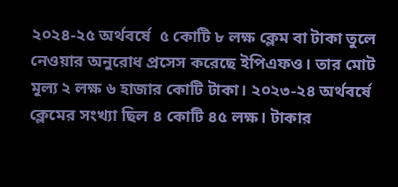২০২৪-২৫ অর্থবর্ষে  ৫ কোটি ৮ লক্ষ ক্লেম বা টাকা তুলে নেওয়ার অনুরোধ প্রসেস করেছে ইপিএফও। তার মোট মূল্য ২ লক্ষ ৬ হাজার কোটি টাকা। ২০২৩-২৪ অর্থবর্ষে ক্লেমের সংখ্যা ছিল ৪ কোটি ৪৫ লক্ষ। টাকার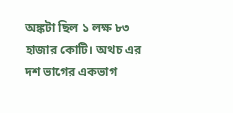অঙ্কটা ছিল ১ লক্ষ ৮৩ হাজার কোটি। অথচ এর দশ ভাগের একভাগ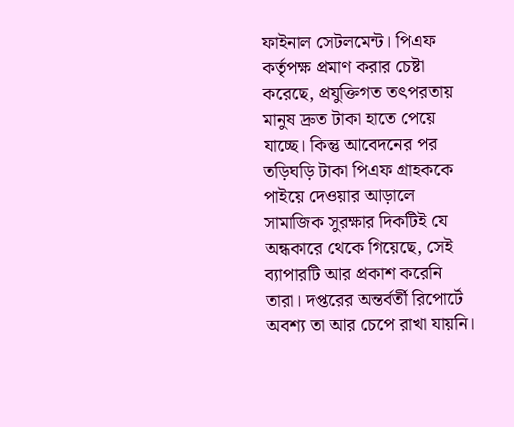ফাইনাল সেটলমেন্ট। পিএফ কর্তৃপক্ষ প্রমাণ করার চেষ্টা করেছে, প্রযুক্তিগত তৎপরতায় মানুষ দ্রুত টাকা হাতে পেয়ে যাচ্ছে। কিন্তু আবেদনের পর তড়িঘড়ি টাকা পিএফ গ্রাহককে পাইয়ে দেওয়ার আড়ালে সামাজিক সুরক্ষার দিকটিই যে অন্ধকারে থেকে গিয়েছে, সেই ব্যাপারটি আর প্রকাশ করেনি তারা। দপ্তরের অন্তর্বর্তী রিপোর্টে অবশ্য তা আর চেপে রাখা যায়নি।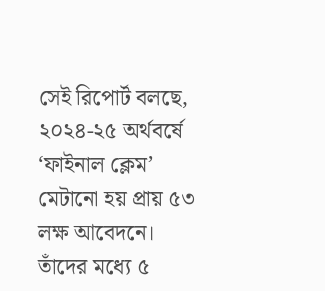সেই রিপোর্ট বলছে, ২০২৪-২৫ অর্থবর্ষে ‘ফাইনাল ক্লেম’ মেটানো হয় প্রায় ৫৩ লক্ষ আবেদনে। তাঁদের মধ্যে ৫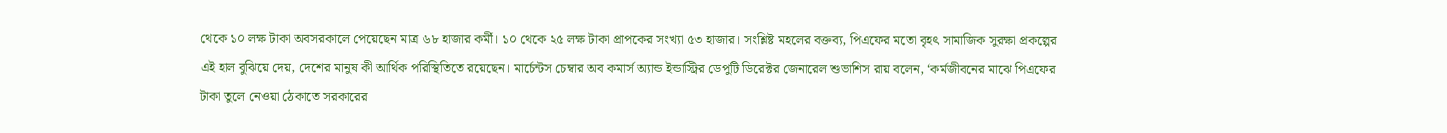থেকে ১০ লক্ষ টাকা অবসরকালে পেয়েছেন মাত্র ৬৮ হাজার কর্মী। ১০ থেকে ২৫ লক্ষ টাকা প্রাপকের সংখ্যা ৫৩ হাজার। সংশ্লিষ্ট মহলের বক্তব্য, পিএফের মতো বৃহৎ সামাজিক সুরক্ষা প্রকল্পের এই হাল বুঝিয়ে দেয়, দেশের মানুষ কী আর্থিক পরিস্থিতিতে রয়েছেন। মার্চেন্টস চেম্বার অব কমার্স অ্যান্ড ইন্ডাস্ট্রির ডেপুটি ডিরেক্টর জেনারেল শুভাশিস রায় বলেন, ‘কর্মজীবনের মাঝে পিএফের টাকা তুলে নেওয়া ঠেকাতে সরকারের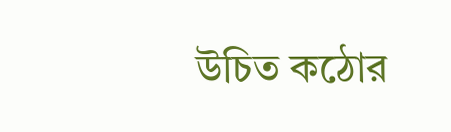উচিত কঠোর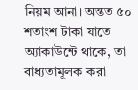নিয়ম আনা। অন্তত ৫০ শতাংশ টাকা যাতে অ্যাকাউন্টে থাকে, তা বাধ্যতামূলক করা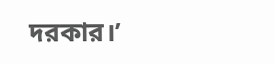দরকার।’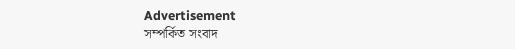Advertisement
সম্পর্কিত সংবাদ